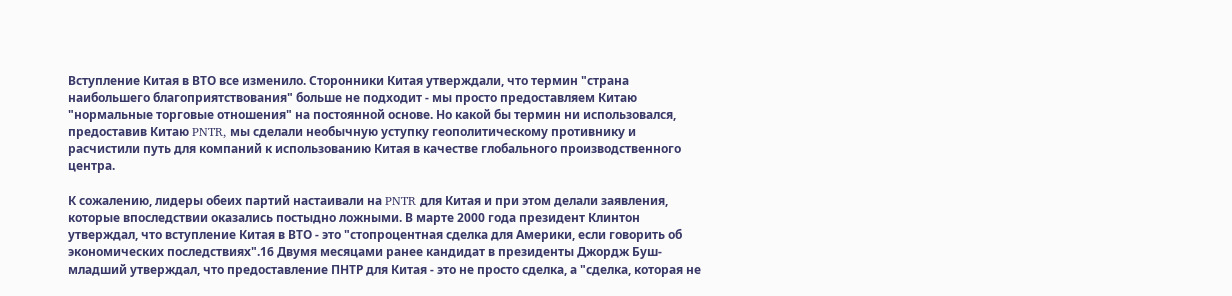Вступление Китая в ВТО все изменило. Сторонники Китая утверждали, что термин "страна наибольшего благоприятствования" больше не подходит - мы просто предоставляем Китаю "нормальные торговые отношения" на постоянной основе. Но какой бы термин ни использовался, предоставив Китаю PNTR, мы сделали необычную уступку геополитическому противнику и расчистили путь для компаний к использованию Китая в качестве глобального производственного центра.

К сожалению, лидеры обеих партий настаивали на PNTR для Китая и при этом делали заявления, которые впоследствии оказались постыдно ложными. В марте 2000 года президент Клинтон утверждал, что вступление Китая в ВТО - это "стопроцентная сделка для Америки, если говорить об экономических последствиях".16 Двумя месяцами ранее кандидат в президенты Джордж Буш-младший утверждал, что предоставление ПНТР для Китая - это не просто сделка, а "сделка, которая не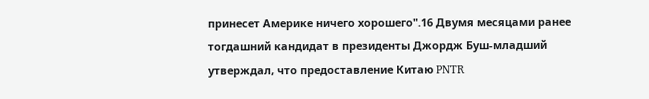принесет Америке ничего хорошего".16 Двумя месяцами ранее тогдашний кандидат в президенты Джордж Буш-младший утверждал, что предоставление Китаю PNTR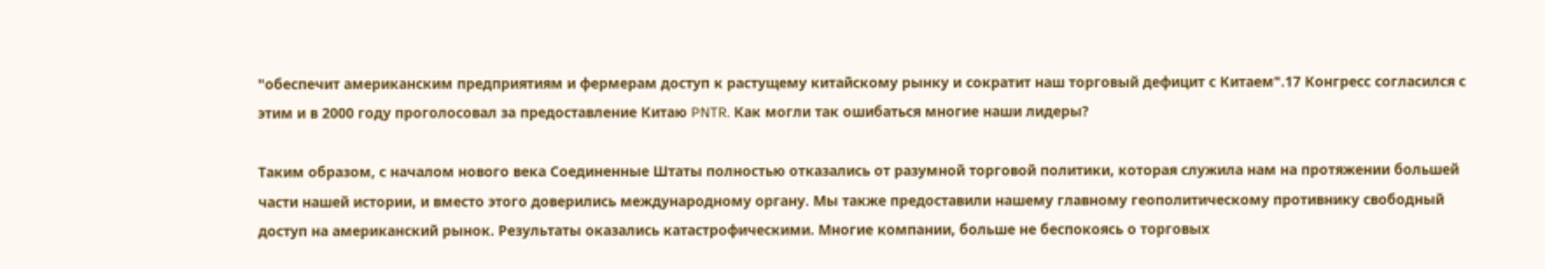"обеспечит американским предприятиям и фермерам доступ к растущему китайскому рынку и сократит наш торговый дефицит с Китаем".17 Конгресс согласился с этим и в 2000 году проголосовал за предоставление Китаю PNTR. Как могли так ошибаться многие наши лидеры?

Таким образом, с началом нового века Соединенные Штаты полностью отказались от разумной торговой политики, которая служила нам на протяжении большей части нашей истории, и вместо этого доверились международному органу. Мы также предоставили нашему главному геополитическому противнику свободный доступ на американский рынок. Результаты оказались катастрофическими. Многие компании, больше не беспокоясь о торговых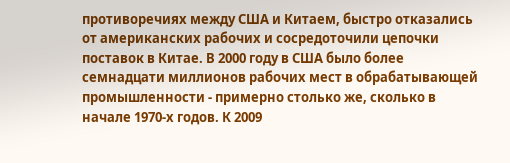противоречиях между США и Китаем, быстро отказались от американских рабочих и сосредоточили цепочки поставок в Китае. В 2000 году в США было более семнадцати миллионов рабочих мест в обрабатывающей промышленности - примерно столько же, сколько в начале 1970-х годов. К 2009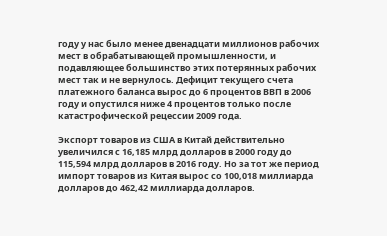году у нас было менее двенадцати миллионов рабочих мест в обрабатывающей промышленности, и подавляющее большинство этих потерянных рабочих мест так и не вернулось. Дефицит текущего счета платежного баланса вырос до 6 процентов ВВП в 2006 году и опустился ниже 4 процентов только после катастрофической рецессии 2009 года.

Экспорт товаров из США в Китай действительно увеличился с 16,185 млрд долларов в 2000 году до 115,594 млрд долларов в 2016 году. Но за тот же период импорт товаров из Китая вырос со 100,018 миллиарда долларов до 462,42 миллиарда долларов.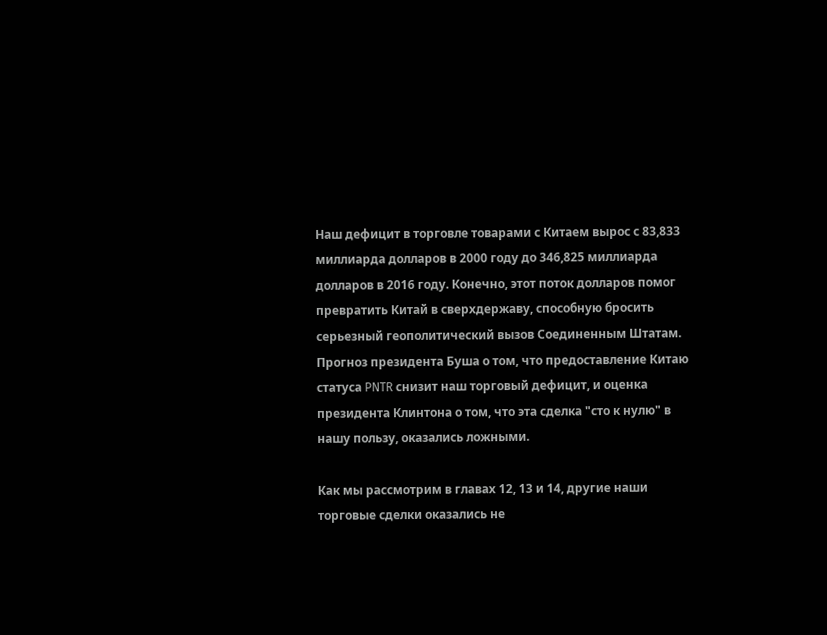Наш дефицит в торговле товарами с Китаем вырос с 83,833 миллиарда долларов в 2000 году до 346,825 миллиарда долларов в 2016 году. Конечно, этот поток долларов помог превратить Китай в сверхдержаву, способную бросить серьезный геополитический вызов Соединенным Штатам. Прогноз президента Буша о том, что предоставление Китаю статуса PNTR снизит наш торговый дефицит, и оценка президента Клинтона о том, что эта сделка "сто к нулю" в нашу пользу, оказались ложными.

Как мы рассмотрим в главах 12, 13 и 14, другие наши торговые сделки оказались не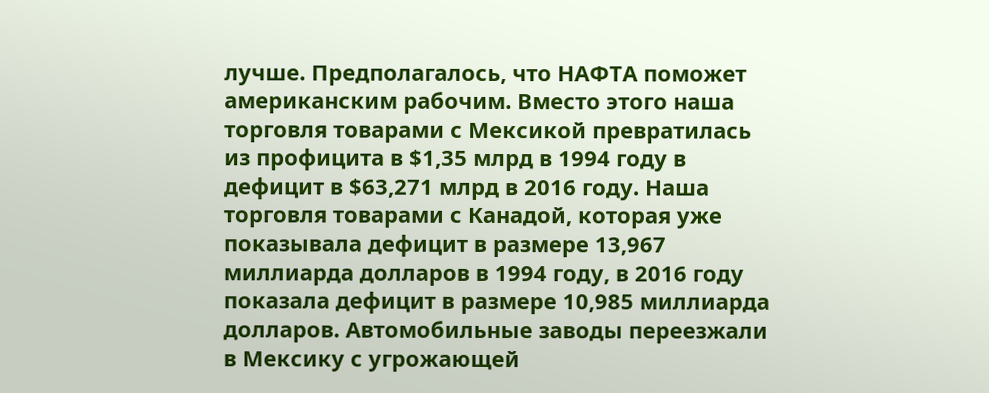лучше. Предполагалось, что НАФТА поможет американским рабочим. Вместо этого наша торговля товарами с Мексикой превратилась из профицита в $1,35 млрд в 1994 году в дефицит в $63,271 млрд в 2016 году. Наша торговля товарами с Канадой, которая уже показывала дефицит в размере 13,967 миллиарда долларов в 1994 году, в 2016 году показала дефицит в размере 10,985 миллиарда долларов. Автомобильные заводы переезжали в Мексику с угрожающей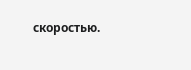скоростью.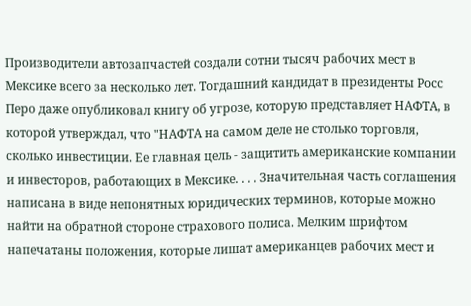Производители автозапчастей создали сотни тысяч рабочих мест в Мексике всего за несколько лет. Тогдашний кандидат в президенты Росс Перо даже опубликовал книгу об угрозе, которую представляет НАФТА, в которой утверждал, что "НАФТА на самом деле не столько торговля, сколько инвестиции. Ее главная цель - защитить американские компании и инвесторов, работающих в Мексике. . . . Значительная часть соглашения написана в виде непонятных юридических терминов, которые можно найти на обратной стороне страхового полиса. Мелким шрифтом напечатаны положения, которые лишат американцев рабочих мест и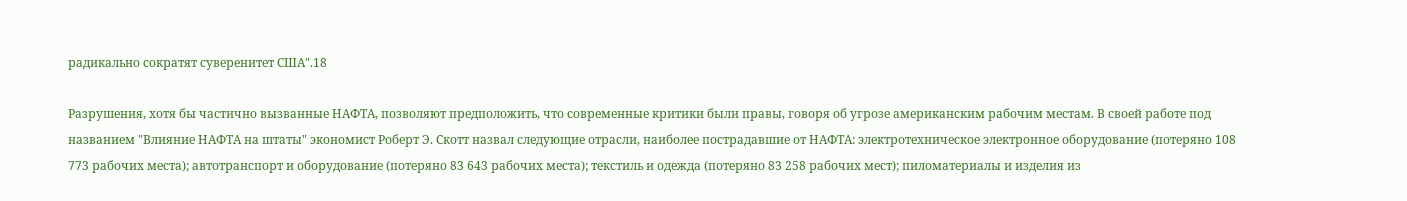радикально сократят суверенитет США".18

Разрушения, хотя бы частично вызванные НАФТА, позволяют предположить, что современные критики были правы, говоря об угрозе американским рабочим местам. В своей работе под названием "Влияние НАФТА на штаты" экономист Роберт Э. Скотт назвал следующие отрасли, наиболее пострадавшие от НАФТА: электротехническое электронное оборудование (потеряно 108 773 рабочих места); автотранспорт и оборудование (потеряно 83 643 рабочих места); текстиль и одежда (потеряно 83 258 рабочих мест); пиломатериалы и изделия из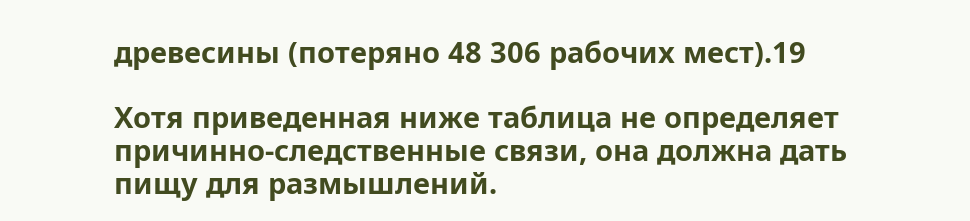древесины (потеряно 48 306 рабочих мест).19

Хотя приведенная ниже таблица не определяет причинно-следственные связи, она должна дать пищу для размышлений.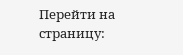Перейти на страницу: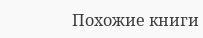Похожие книги